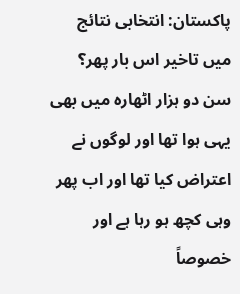پاکستان: انتخابی نتائج میں تاخیر اس بار پھر؟
سن دو ہزار اٹھارہ میں بھی یہی ہوا تھا اور لوگوں نے اعتراض کیا تھا اور اب پھر وہی کچھ ہو رہا ہے اور خصوصاً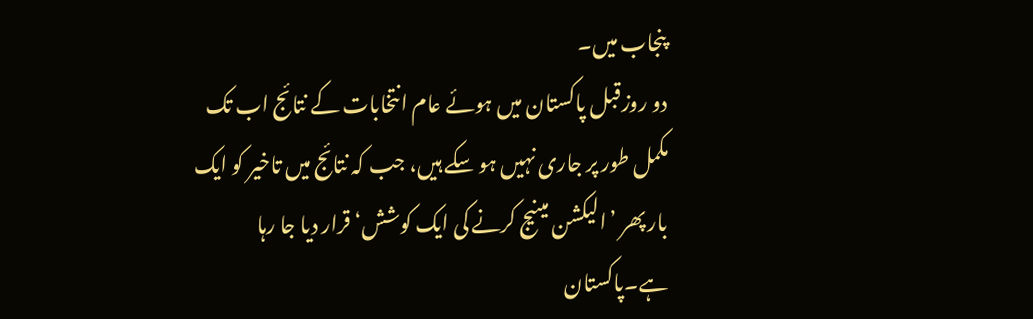پنجاب میں۔
دو روزقبل پاکستان میں ہوئے عام انتخابات کے نتائج اب تک مکمل طور پر جاری نہیں ہو سکے ہیں، جب کہ نتائج میں تاخیر کو ایک بار پھر ’الیکشن مینیج کرنے کی ایک کوشش‘ قرار دیا جا رہا ہے۔پاکستان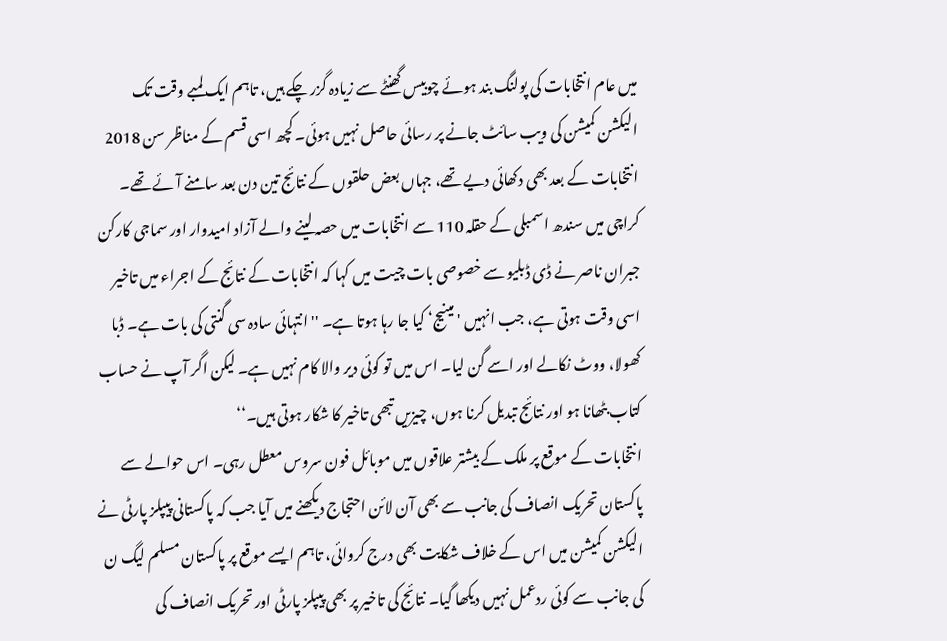میں عام انتخابات کی پولنگ بند ہوئے چوبیس گھنٹے سے زیادہ گزر چکے ہیں، تاہم ایک لمبے وقت تک الیکشن کمیشن کی ویب سائٹ جانے پر رسائی حاصل نہیں ہوئی۔ کچھ اسی قسم کے مناظر سن 2018 انتخابات کے بعد بھی دکھائی دیے تھے، جہاں بعض حلقوں کے نتائج تین دن بعد سامنے آئے تھے۔
کراچی میں سندھ اسمبلی کے حقلہ 110 سے انتخابات میں حصہ لینے والے آزاد امیدوار اور سماجی کارکن جبران ناصر نے ڈی ڈبلیو سے خصوصی بات چیت میں کہا کہ انتخابات کے نتائج کے اجراء میں تاخیر اسی وقت ہوتی ہے، جب انہیں 'مینیج‘ کیا جا رہا ہوتا ہے۔ ''انتہائی سادہ سی گنتی کی بات ہے۔ ڈبا کھولا، ووٹ نکالے اور اسے گن لیا۔ اس میں تو کوئی دیر والا کام نہیں ہے۔ لیکن اگر آپ نے حساب کتاب بٹھانا ہو اور نتائج تبدیل کرنا ہوں، چیزیں تبھی تاخیر کا شکار ہوتی ہیں۔‘‘
انتخابات کے موقع پر ملک کے بیشتر علاقوں میں موبائل فون سروس معطل رہی۔ اس حوالے سے پاکستان تحریک انصاف کی جانب سے بھی آن لائن احتجاج دیکھنے میں آیا جب کہ پاکستانی پیپلز پارٹی نے الیکشن کمیشن میں اس کے خلاف شکایت بھی درج کروائی، تاہم ایسے موقع پر پاکستان مسلم لیگ ن کی جانب سے کوئی ردعمل نہیں دیکھا گیا۔ نتائج کی تاخیر پر بھی پیپلز پارٹی اور تحریک انصاف کی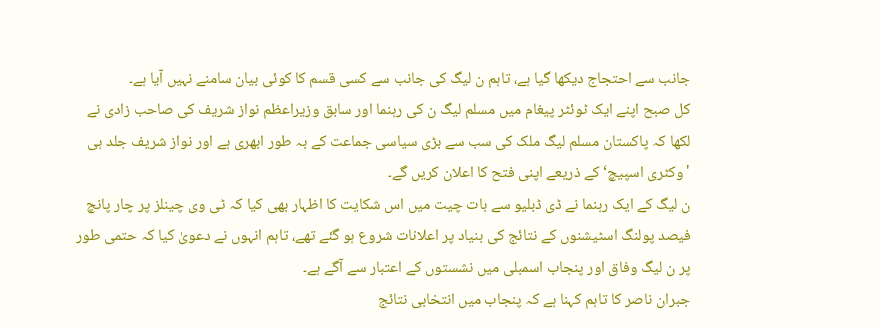جانب سے احتجاج دیکھا گیا ہے، تاہم ن لیگ کی جانب سے کسی قسم کا کوئی بیان سامنے نہیں آیا ہے۔
کل صبح اپنے ایک ٹوئٹر پیغام میں مسلم لیگ ن کی رہنما اور سابق وزیراعظم نواز شریف کی صاحب زادی نے لکھا کہ پاکستان مسلم لیگ ملک کی سب سے بڑی سیاسی جماعت کے بہ طور ابھری ہے اور نواز شریف جلد ہی 'وکٹری اسپیچ‘ کے ذریعے اپنی فتح کا اعلان کریں گے۔
ن لیگ کے ایک رہنما نے ڈی ڈبلیو سے بات چیت میں اس شکایت کا اظہار بھی کیا کہ ٹی وی چینلز پر چار پانچ فیصد پولنگ اسٹیشنوں کے نتائج کی بنیاد پر اعلانات شروع ہو گئے تھے، تاہم انہوں نے دعویٰ کیا کہ حتمی طور پر ن لیگ وفاق اور پنجاب اسمبلی میں نشستوں کے اعتبار سے آگے ہے۔
جبران ناصر کا تاہم کہنا ہے کہ پنجاب میں انتخابی نتائج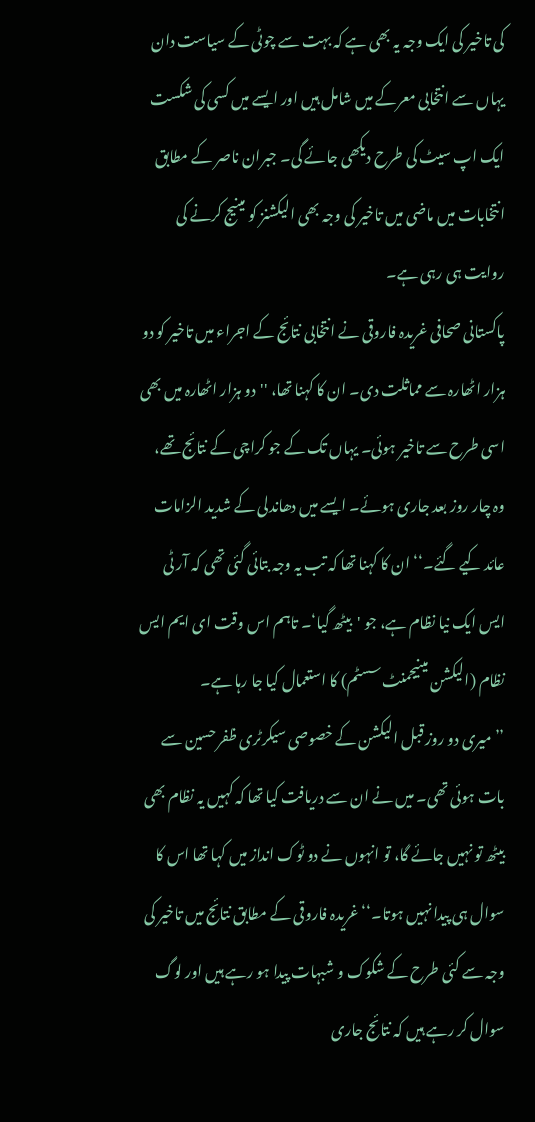کی تاخیر کی ایک وجہ یہ بھی ہے کہ بہت سے چوٹی کے سیاست دان یہاں سے انتخابی معرکے میں شامل ہیں اور ایسے میں کسی کی شکست ایک اپ سیٹ کی طرح دیکھی جائے گی۔ جبران ناصر کے مطابق انتخابات میں ماضی میں تاخیر کی وجہ بھی الیکشنز کو مینیج کرنے کی روایت ہی رہی ہے۔
پاکستانی صحافی غریدہ فاروقی نے انتخابی نتائج کے اجراء میں تاخیر کو دو ہزار اٹھارہ سے مماثلت دی۔ ان کا کہنا تھا، ''دو ہزار اٹھارہ میں بھی اسی طرح سے تاخیر ہوئی۔ یہاں تک کے جو کراچی کے نتائج تھے، وہ چار روز بعد جاری ہوئے۔ ایسے میں دھاندلی کے شدید الزامات عائد کیے گئے۔‘‘ ان کا کہنا تھا کہ تب یہ وجہ بتائی گئی تھی کہ آر ٹی ایس ایک نیا نظام ہے، جو 'بیٹھ گیا‘۔ تاہم اس وقت ای ایم ایس نظام (الیکشن مینیجمنٹ سسٹم) کا استعمال کیا جا رہا ہے۔
’’میری دو روز قبل الیکشن کے خصوصی سیکرٹری ظفر حسین سے بات ہوئی تھی۔ میں نے ان سے دریافت کیا تھا کہ کہیں یہ نظام بھی بیٹھ تو نہیں جائے گا، تو انہوں نے دو ٹوک انداز میں کہا تھا اس کا سوال ہی پیدا نہیں ہوتا۔‘‘ غریدہ فاروقی کے مطابق نتائج میں تاخیر کی وجہ سے کئی طرح کے شکوک و شبہات پیدا ہو رہے ہیں اور لوگ سوال کر رہے ہیں کہ نتائج جاری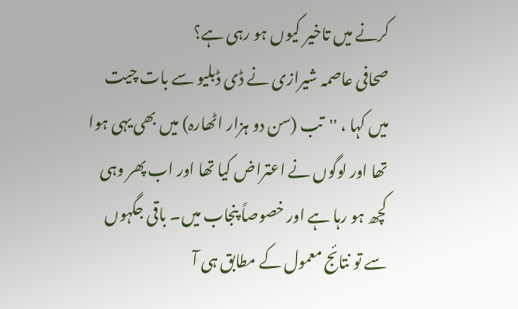کرنے میں تاخیر کیوں ہو رہی ہے؟
صحافی عاصمہ شیرازی نے ڈی ڈبلیو سے بات چیت میں کہا ، ''تب (سن دو ہزار اٹھارہ) میں بھی یہی ہوا تھا اور لوگوں نے اعتراض کیا تھا اور اب پھر وہی کچھ ہو رہا ہے اور خصوصاً پنجاب میں۔ باقی جگہوں سے تو نتائج معمول کے مطابق ہی آ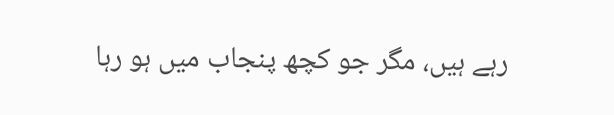رہے ہیں، مگر جو کچھ پنجاب میں ہو رہا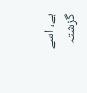ہے، اسے گزشتہ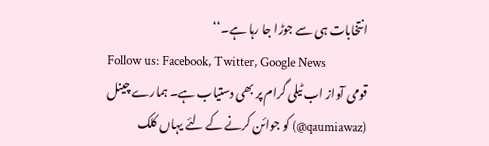انتخابات ہی سے جوڑا جا رہا ہے۔‘‘
Follow us: Facebook, Twitter, Google News
قومی آواز اب ٹیلی گرام پر بھی دستیاب ہے۔ ہمارے چینل (qaumiawaz@) کو جوائن کرنے کے لئے یہاں کلک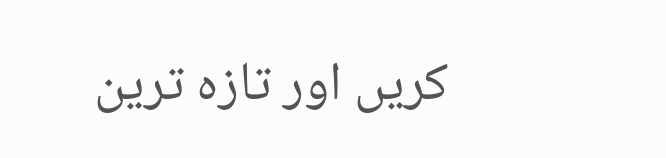کریں اور تازہ ترین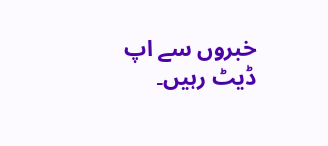خبروں سے اپ ڈیٹ رہیں۔